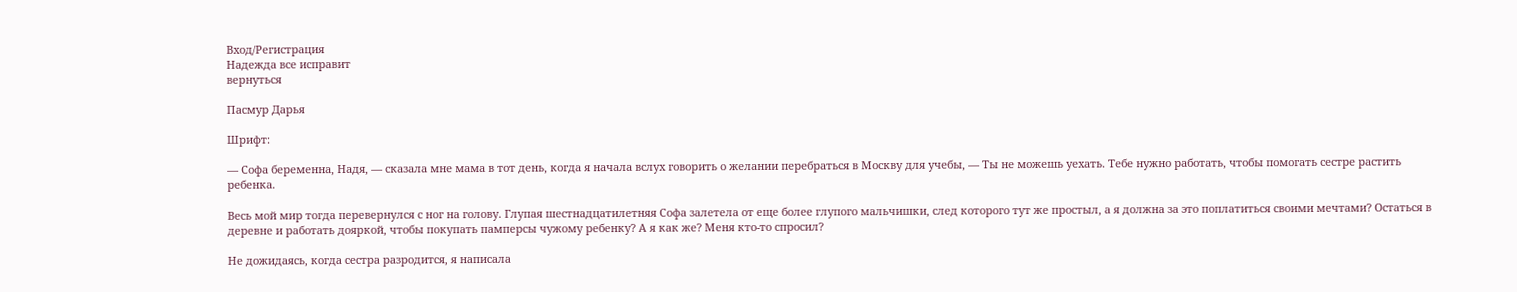Вход/Регистрация
Надежда все исправит
вернуться

Пасмур Дарья

Шрифт:

— Софа беременна, Надя, — сказала мне мама в тот день, когда я начала вслух говорить о желании перебраться в Москву для учебы, — Ты не можешь уехать. Тебе нужно работать, чтобы помогать сестре растить ребенка.

Весь мой мир тогда перевернулся с ног на голову. Глупая шестнадцатилетняя Софа залетела от еще более глупого мальчишки, след которого тут же простыл, а я должна за это поплатиться своими мечтами? Остаться в деревне и работать дояркой, чтобы покупать памперсы чужому ребенку? А я как же? Меня кто-то спросил?

Не дожидаясь, когда сестра разродится, я написала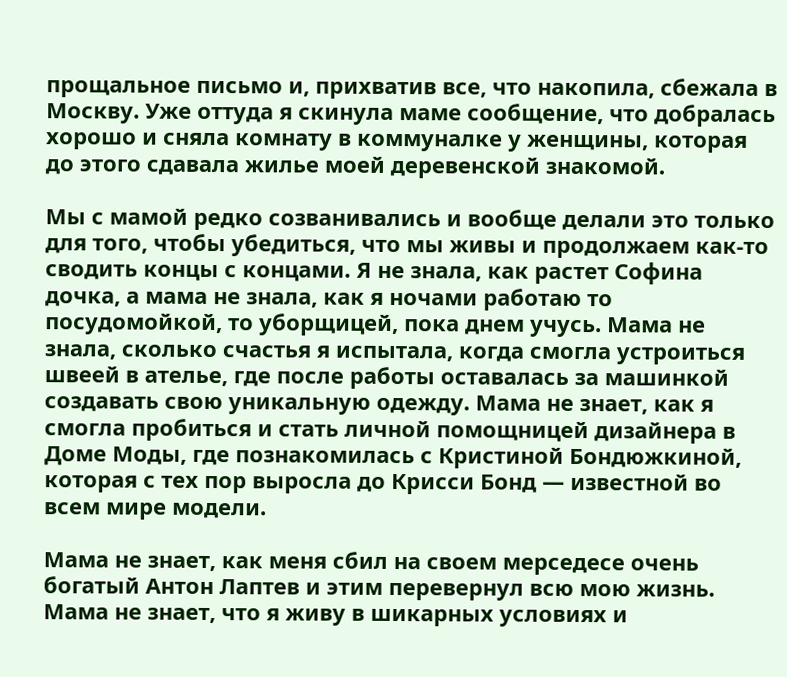прощальное письмо и, прихватив все, что накопила, сбежала в Москву. Уже оттуда я скинула маме сообщение, что добралась хорошо и сняла комнату в коммуналке у женщины, которая до этого сдавала жилье моей деревенской знакомой.

Мы с мамой редко созванивались и вообще делали это только для того, чтобы убедиться, что мы живы и продолжаем как-то сводить концы с концами. Я не знала, как растет Софина дочка, а мама не знала, как я ночами работаю то посудомойкой, то уборщицей, пока днем учусь. Мама не знала, сколько счастья я испытала, когда смогла устроиться швеей в ателье, где после работы оставалась за машинкой создавать свою уникальную одежду. Мама не знает, как я смогла пробиться и стать личной помощницей дизайнера в Доме Моды, где познакомилась с Кристиной Бондюжкиной, которая с тех пор выросла до Крисси Бонд — известной во всем мире модели.

Мама не знает, как меня сбил на своем мерседесе очень богатый Антон Лаптев и этим перевернул всю мою жизнь. Мама не знает, что я живу в шикарных условиях и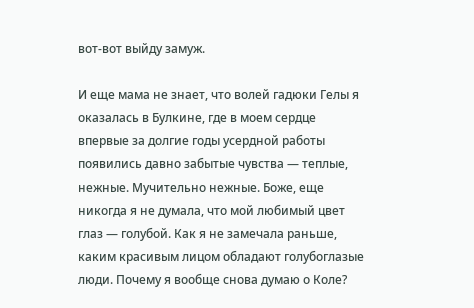вот-вот выйду замуж.

И еще мама не знает, что волей гадюки Гелы я оказалась в Булкине, где в моем сердце впервые за долгие годы усердной работы появились давно забытые чувства — теплые, нежные. Мучительно нежные. Боже, еще никогда я не думала, что мой любимый цвет глаз — голубой. Как я не замечала раньше, каким красивым лицом обладают голубоглазые люди. Почему я вообще снова думаю о Коле?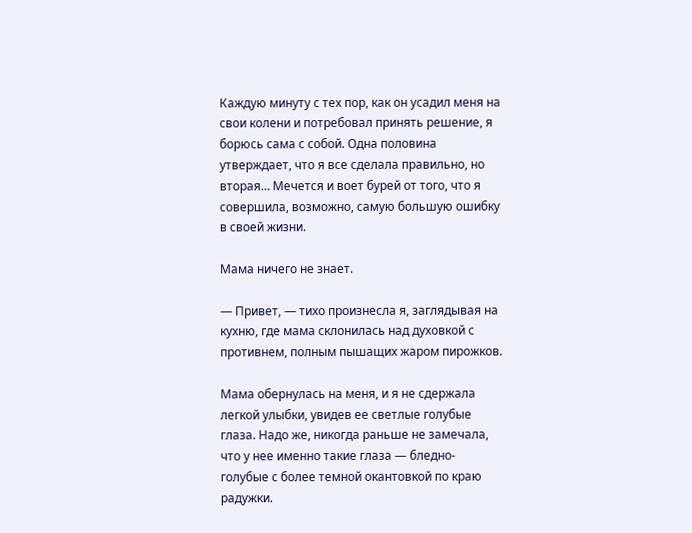Каждую минуту с тех пор, как он усадил меня на свои колени и потребовал принять решение, я борюсь сама с собой. Одна половина утверждает, что я все сделала правильно, но вторая… Мечется и воет бурей от того, что я совершила, возможно, самую большую ошибку в своей жизни.

Мама ничего не знает.

— Привет, — тихо произнесла я, заглядывая на кухню, где мама склонилась над духовкой с противнем, полным пышащих жаром пирожков.

Мама обернулась на меня, и я не сдержала легкой улыбки, увидев ее светлые голубые глаза. Надо же, никогда раньше не замечала, что у нее именно такие глаза — бледно-голубые с более темной окантовкой по краю радужки.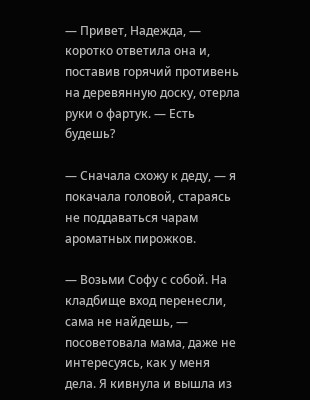— Привет, Надежда, — коротко ответила она и, поставив горячий противень на деревянную доску, отерла руки о фартук. — Есть будешь?

— Сначала схожу к деду, — я покачала головой, стараясь не поддаваться чарам ароматных пирожков.

— Возьми Софу с собой. На кладбище вход перенесли, сама не найдешь, — посоветовала мама, даже не интересуясь, как у меня дела. Я кивнула и вышла из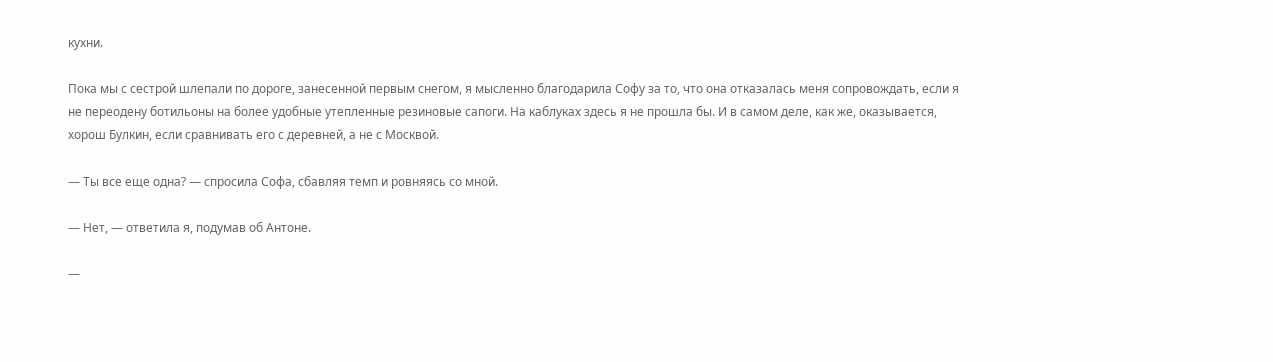кухни.

Пока мы с сестрой шлепали по дороге, занесенной первым снегом, я мысленно благодарила Софу за то, что она отказалась меня сопровождать, если я не переодену ботильоны на более удобные утепленные резиновые сапоги. На каблуках здесь я не прошла бы. И в самом деле, как же, оказывается, хорош Булкин, если сравнивать его с деревней, а не с Москвой.

— Ты все еще одна? — спросила Софа, сбавляя темп и ровняясь со мной.

— Нет, — ответила я, подумав об Антоне.

—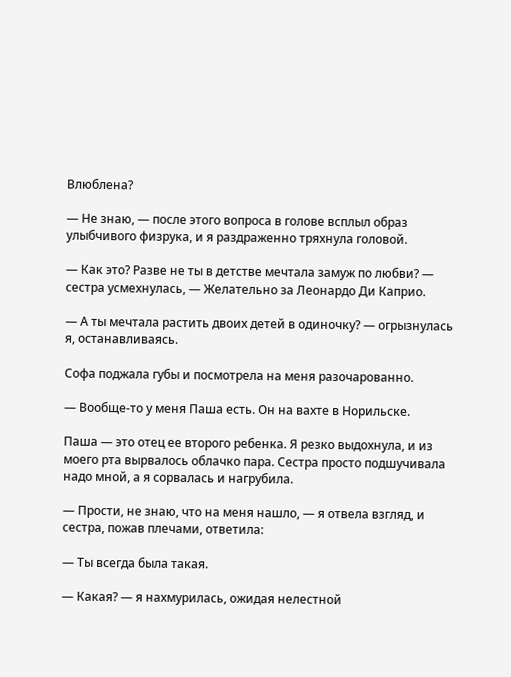Влюблена?

— Не знаю, — после этого вопроса в голове всплыл образ улыбчивого физрука, и я раздраженно тряхнула головой.

— Как это? Разве не ты в детстве мечтала замуж по любви? — сестра усмехнулась, — Желательно за Леонардо Ди Каприо.

— А ты мечтала растить двоих детей в одиночку? — огрызнулась я, останавливаясь.

Софа поджала губы и посмотрела на меня разочарованно.

— Вообще-то у меня Паша есть. Он на вахте в Норильске.

Паша — это отец ее второго ребенка. Я резко выдохнула, и из моего рта вырвалось облачко пара. Сестра просто подшучивала надо мной, а я сорвалась и нагрубила.

— Прости, не знаю, что на меня нашло, — я отвела взгляд, и сестра, пожав плечами, ответила:

— Ты всегда была такая.

— Какая? — я нахмурилась, ожидая нелестной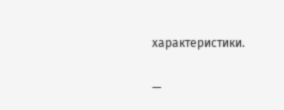характеристики.

—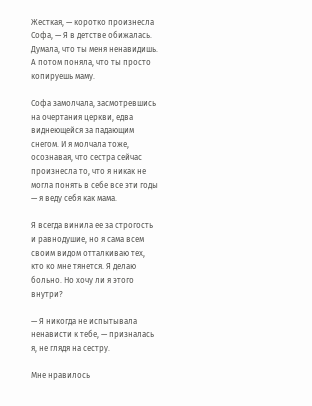Жесткая, — коротко произнесла Софа, — Я в детстве обижалась. Думала, что ты меня ненавидишь. А потом поняла, что ты просто копируешь маму.

Софа замолчала, засмотревшись на очертания церкви, едва виднеющейся за падающим снегом. И я молчала тоже, осознавая, что сестра сейчас произнесла то, что я никак не могла понять в себе все эти годы — я веду себя как мама.

Я всегда винила ее за строгость и равнодушие, но я сама всем своим видом отталкиваю тех, кто ко мне тянется. Я делаю больно. Но хочу ли я этого внутри?

— Я никогда не испытывала ненависти к тебе, — призналась я, не глядя на сестру.

Мне нравилось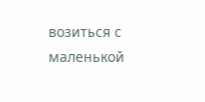возиться с маленькой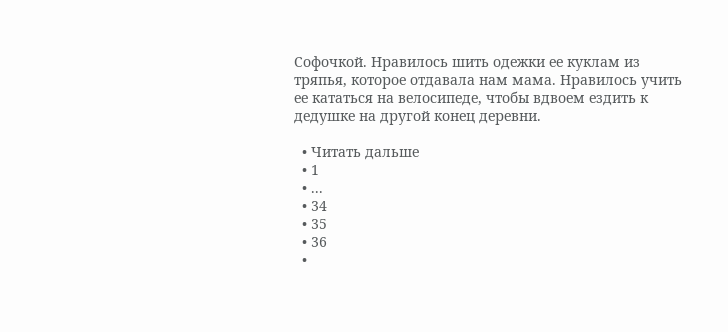Софочкой. Нравилось шить одежки ее куклам из тряпья, которое отдавала нам мама. Нравилось учить ее кататься на велосипеде, чтобы вдвоем ездить к дедушке на другой конец деревни.

  • Читать дальше
  • 1
  • ...
  • 34
  • 35
  • 36
  •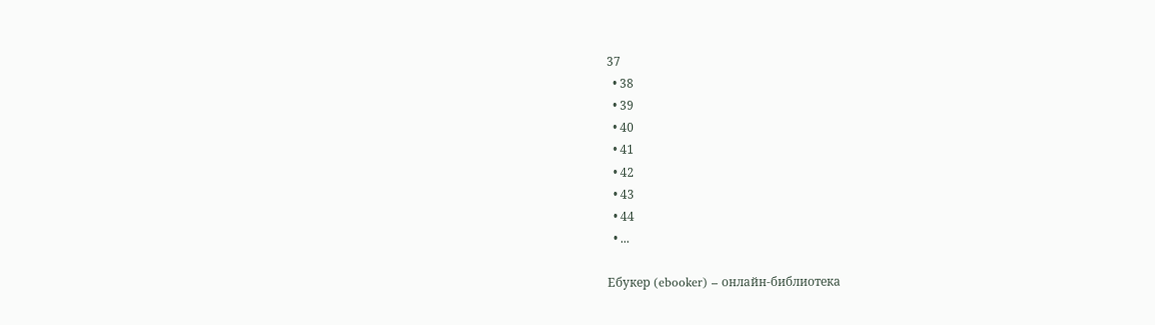37
  • 38
  • 39
  • 40
  • 41
  • 42
  • 43
  • 44
  • ...

Ебукер (ebooker) – онлайн-библиотека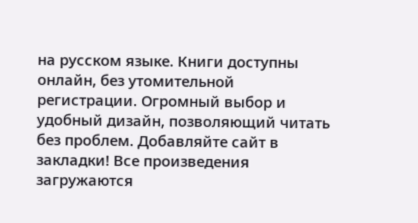на русском языке. Книги доступны онлайн, без утомительной регистрации. Огромный выбор и удобный дизайн, позволяющий читать без проблем. Добавляйте сайт в закладки! Все произведения загружаются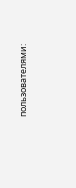пользователями: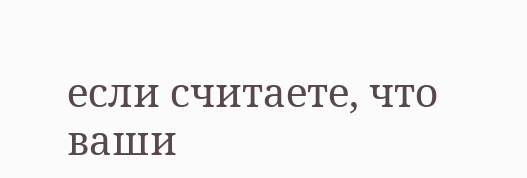если считаете, что ваши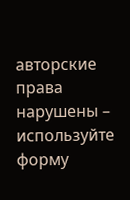авторские права нарушены – используйте форму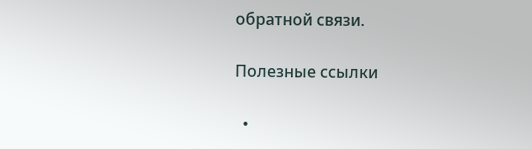обратной связи.

Полезные ссылки

  •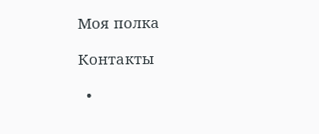Моя полка

Контакты

  •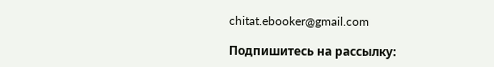chitat.ebooker@gmail.com

Подпишитесь на рассылку: